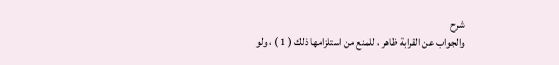شرح
والجواب عن القرابة ظاهر ، للمنع من استلزامها ذلك ( 1 ) ، ولو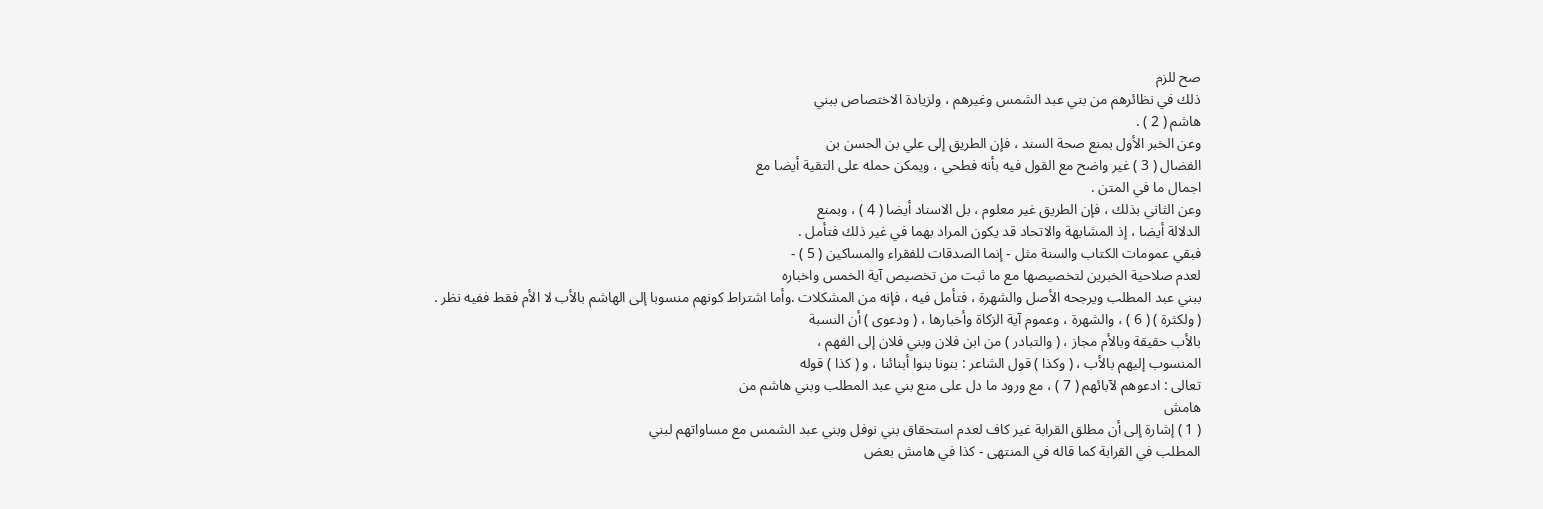صح للزم
ذلك في نظائرهم من بني عبد الشمس وغيرهم ، ولزيادة الاختصاص ببني
هاشم ( 2 ) .
وعن الخبر الأول بمنع صحة السند ، فإن الطريق إلى علي بن الحسن بن
الفضال ( 3 ) غير واضح مع القول فيه بأنه فطحي ، ويمكن حمله على التقية أيضا مع
اجمال ما في المتن .
وعن الثاني بذلك ، فإن الطريق غير معلوم ، بل الاسناد أيضا ( 4 ) ، وبمنع
الدلالة أيضا ، إذ المشابهة والاتحاد قد يكون المراد بهما في غير ذلك فتأمل .
فبقي عمومات الكتاب والسنة مثل - إنما الصدقات للفقراء والمساكين ( 5 ) -
لعدم صلاحية الخبرين لتخصيصها مع ما ثبت من تخصيص آية الخمس واخباره
ببني عبد المطلب ويرجحه الأصل والشهرة ، فتأمل فيه ، فإنه من المشكلات .وأما اشتراط كونهم منسوبا إلى الهاشم بالأب لا الأم فقط ففيه نظر .
( ولكثرة ) ( 6 ) ، والشهرة ، وعموم آية الزكاة وأخبارها ، ( ودعوى ) أن النسبة
بالأب حقيقة وبالأم مجاز ، ( والتبادر ) من ابن فلان وبني فلان إلى الفهم ،
المنسوب إليهم بالأب ، ( وكذا ) قول الشاعر : بنونا بنوا أبنائنا ، و ( كذا ) قوله
تعالى : ادعوهم لآبائهم ( 7 ) ، مع ورود ما دل على منع بني عبد المطلب وبني هاشم من
هامش
( 1 ) إشارة إلى أن مطلق القرابة غير كاف لعدم استحقاق بني نوفل وبني عبد الشمس مع مساواتهم لبني
المطلب في القرابة كما قاله في المنتهى - كذا في هامش بعض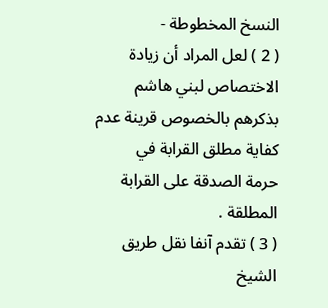النسخ المخطوطة -
( 2 ) لعل المراد أن زيادة الاختصاص لبني هاشم بذكرهم بالخصوص قرينة عدم كفاية مطلق القرابة في
حرمة الصدقة على القرابة المطلقة .
( 3 ) تقدم آنفا نقل طريق الشيخ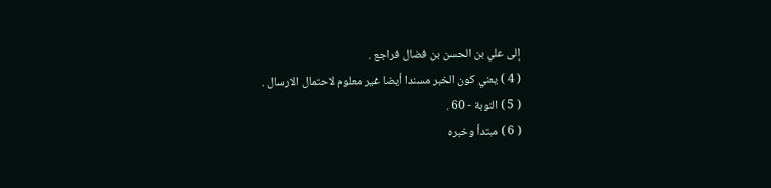إلى علي بن الحسن بن فضال فراجع .
( 4 ) يعني كون الخبر مسندا أيضا غير معلوم لاحتمال الارسال .
( 5 ) التوبة - 60 .
( 6 ) مبتدأ وخبره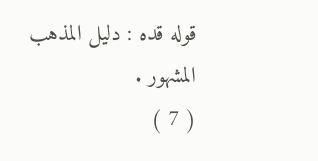قوله قده : دليل المذهب المشهور .
( 7 )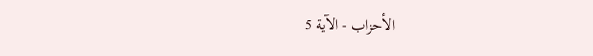الأحزاب - الآية 5